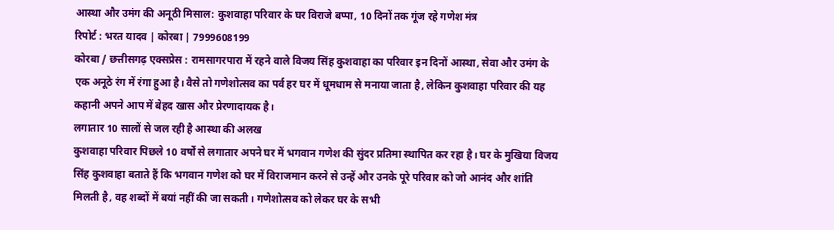आस्था और उमंग की अनूठी मिसाल: कुशवाहा परिवार के घर विराजे बप्पा, 10 दिनों तक गूंज रहे गणेश मंत्र
रिपोर्ट : भरत यादव | कोरबा | 7999608199
कोरबा / छत्तीसगढ़ एक्सप्रेस : रामसागरपारा में रहने वाले विजय सिंह कुशवाहा का परिवार इन दिनों आस्था, सेवा और उमंग के एक अनूठे रंग में रंगा हुआ है। वैसे तो गणेशोत्सव का पर्व हर घर में धूमधाम से मनाया जाता है, लेकिन कुशवाहा परिवार की यह कहानी अपने आप में बेहद खास और प्रेरणादायक है।
लगातार 10 सालों से जल रही है आस्था की अलख
कुशवाहा परिवार पिछले 10 वर्षों से लगातार अपने घर में भगवान गणेश की सुंदर प्रतिमा स्थापित कर रहा है। घर के मुखिया विजय सिंह कुशवाहा बताते हैं कि भगवान गणेश को घर में विराजमान करने से उन्हें और उनके पूरे परिवार को जो आनंद और शांति मिलती है, वह शब्दों में बयां नहीं की जा सकती। गणेशोत्सव को लेकर घर के सभी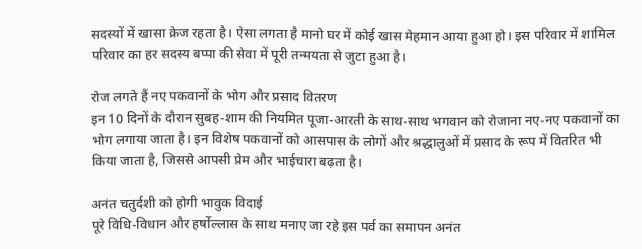सदस्यों में खासा क्रेज रहता है। ऐसा लगता है मानो घर में कोई खास मेहमान आया हुआ हो। इस परिवार में शामिल परिवार का हर सदस्य बप्पा की सेवा में पूरी तन्मयता से जुटा हुआ है।

रोज लगते हैं नए पकवानों के भोग और प्रसाद वितरण
इन 10 दिनों के दौरान सुबह-शाम की नियमित पूजा-आरती के साथ-साथ भगवान को रोजाना नए-नए पकवानों का भोग लगाया जाता है। इन विशेष पकवानों को आसपास के लोगों और श्रद्धालुओं में प्रसाद के रूप में वितरित भी किया जाता है, जिससे आपसी प्रेम और भाईचारा बढ़ता है।

अनंत चतुर्दशी को होगी भावुक विदाई
पूरे विधि-विधान और हर्षोल्लास के साथ मनाए जा रहे इस पर्व का समापन अनंत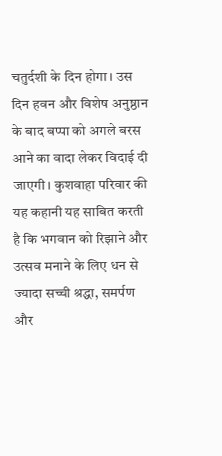चतुर्दशी के दिन होगा। उस दिन हवन और विशेष अनुष्ठान के बाद बप्पा को अगले बरस आने का वादा लेकर विदाई दी जाएगी। कुशवाहा परिवार की यह कहानी यह साबित करती है कि भगवान को रिझाने और उत्सव मनाने के लिए धन से ज्यादा सच्ची श्रद्धा, समर्पण और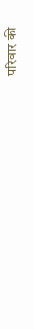परिवार की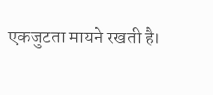एकजुटता मायने रखती है।